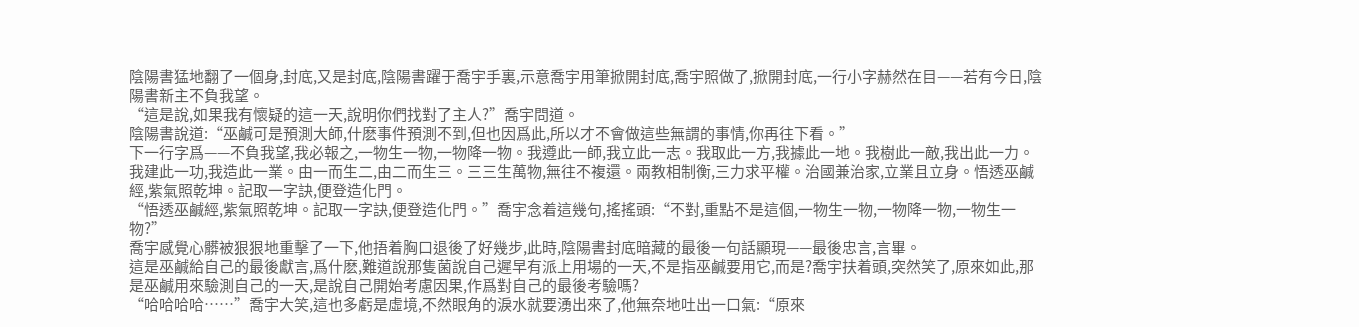陰陽書猛地翻了一個身,封底,又是封底,陰陽書躍于喬宇手裏,示意喬宇用筆掀開封底,喬宇照做了,掀開封底,一行小字赫然在目——若有今日,陰陽書新主不負我望。
“這是說,如果我有懷疑的這一天,說明你們找對了主人?”喬宇問道。
陰陽書說道:“巫鹹可是預測大師,什麽事件預測不到,但也因爲此,所以才不會做這些無謂的事情,你再往下看。”
下一行字爲——不負我望,我必報之,一物生一物,一物降一物。我遵此一師,我立此一志。我取此一方,我據此一地。我樹此一敵,我出此一力。我建此一功,我造此一業。由一而生二,由二而生三。三三生萬物,無往不複還。兩教相制衡,三力求平權。治國兼治家,立業且立身。悟透巫鹹經,紫氣照乾坤。記取一字訣,便登造化門。
“悟透巫鹹經,紫氣照乾坤。記取一字訣,便登造化門。”喬宇念着這幾句,搖搖頭:“不對,重點不是這個,一物生一物,一物降一物,一物生一物?”
喬宇感覺心髒被狠狠地重擊了一下,他捂着胸口退後了好幾步,此時,陰陽書封底暗藏的最後一句話顯現——最後忠言,言畢。
這是巫鹹給自己的最後獻言,爲什麽,難道說那隻菌說自己遲早有派上用場的一天,不是指巫鹹要用它,而是?喬宇扶着頭,突然笑了,原來如此,那是巫鹹用來驗測自己的一天,是說自己開始考慮因果,作爲對自己的最後考驗嗎?
“哈哈哈哈……”喬宇大笑,這也多虧是虛境,不然眼角的淚水就要湧出來了,他無奈地吐出一口氣:“原來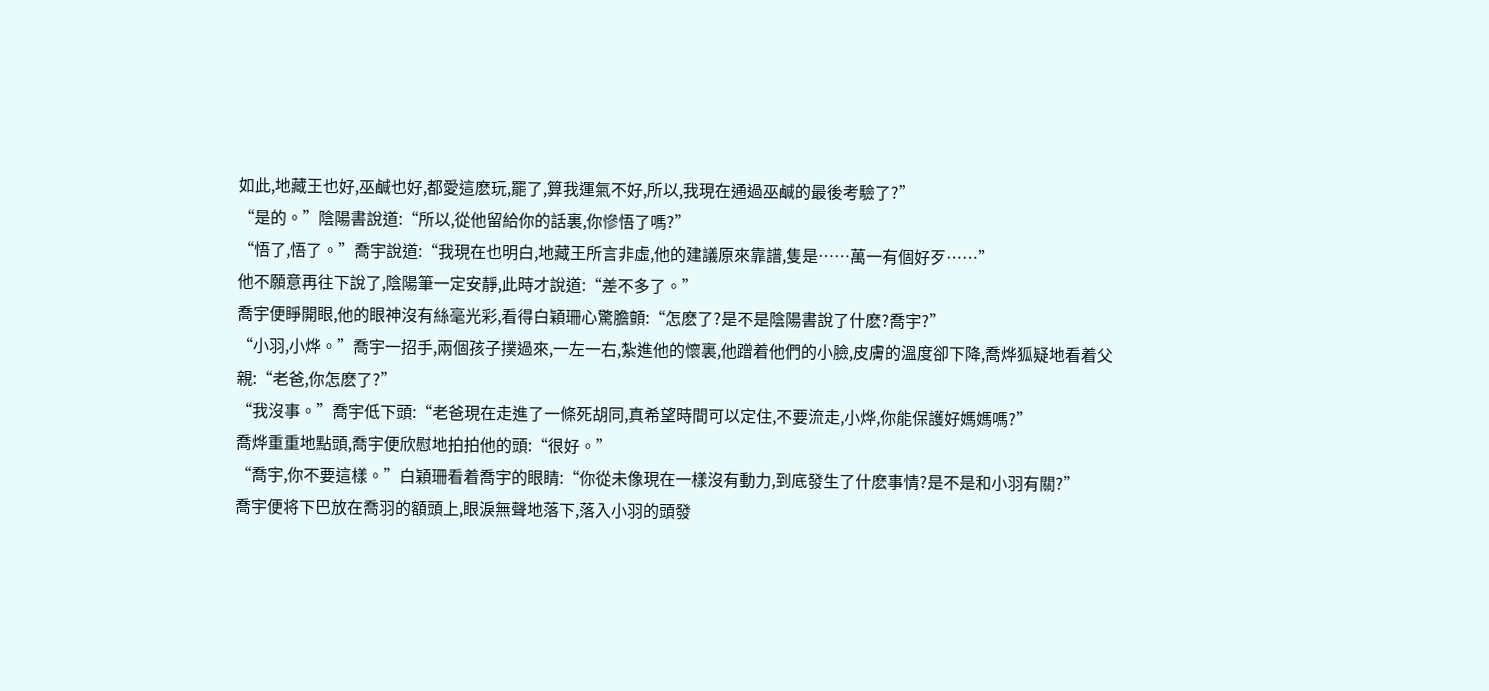如此,地藏王也好,巫鹹也好,都愛這麽玩,罷了,算我運氣不好,所以,我現在通過巫鹹的最後考驗了?”
“是的。”陰陽書說道:“所以,從他留給你的話裏,你慘悟了嗎?”
“悟了,悟了。”喬宇說道:“我現在也明白,地藏王所言非虛,他的建議原來靠譜,隻是……萬一有個好歹……”
他不願意再往下說了,陰陽筆一定安靜,此時才說道:“差不多了。”
喬宇便睜開眼,他的眼神沒有絲毫光彩,看得白穎珊心驚膽顫:“怎麽了?是不是陰陽書說了什麽?喬宇?”
“小羽,小烨。”喬宇一招手,兩個孩子撲過來,一左一右,紮進他的懷裏,他蹭着他們的小臉,皮膚的溫度卻下降,喬烨狐疑地看着父親:“老爸,你怎麽了?”
“我沒事。”喬宇低下頭:“老爸現在走進了一條死胡同,真希望時間可以定住,不要流走,小烨,你能保護好媽媽嗎?”
喬烨重重地點頭,喬宇便欣慰地拍拍他的頭:“很好。”
“喬宇,你不要這樣。”白穎珊看着喬宇的眼睛:“你從未像現在一樣沒有動力,到底發生了什麽事情?是不是和小羽有關?”
喬宇便将下巴放在喬羽的額頭上,眼淚無聲地落下,落入小羽的頭發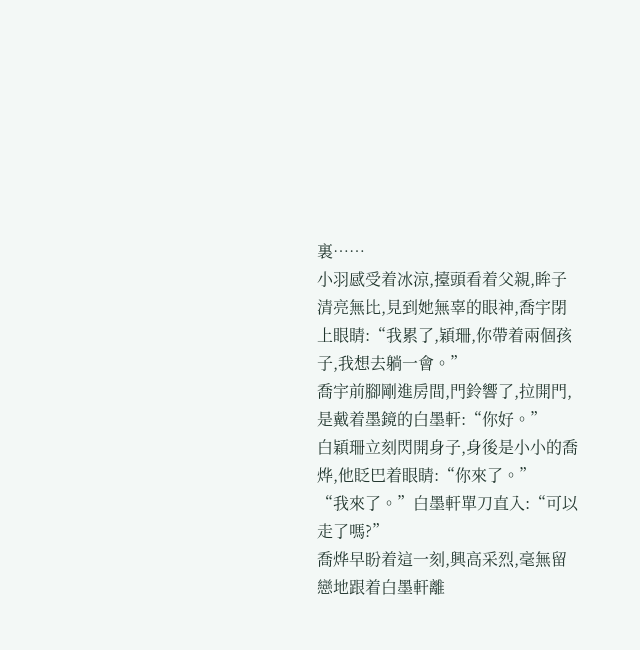裏……
小羽感受着冰涼,擡頭看着父親,眸子清亮無比,見到她無辜的眼神,喬宇閉上眼睛:“我累了,穎珊,你帶着兩個孩子,我想去躺一會。”
喬宇前腳剛進房間,門鈴響了,拉開門,是戴着墨鏡的白墨軒:“你好。”
白穎珊立刻閃開身子,身後是小小的喬烨,他眨巴着眼睛:“你來了。”
“我來了。”白墨軒單刀直入:“可以走了嗎?”
喬烨早盼着這一刻,興高采烈,毫無留戀地跟着白墨軒離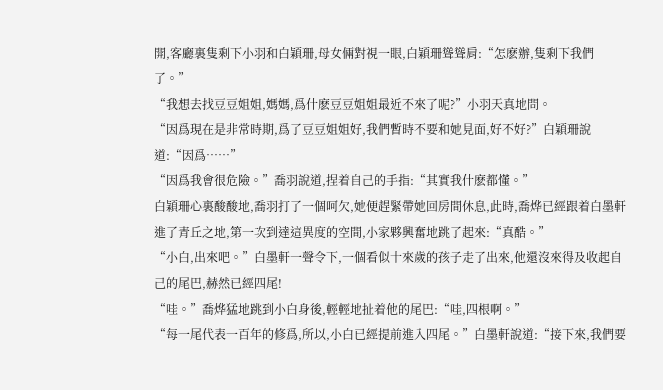開,客廳裏隻剩下小羽和白穎珊,母女倆對視一眼,白穎珊聳聳肩:“怎麽辦,隻剩下我們了。”
“我想去找豆豆姐姐,媽媽,爲什麽豆豆姐姐最近不來了呢?”小羽天真地問。
“因爲現在是非常時期,爲了豆豆姐姐好,我們暫時不要和她見面,好不好?”白穎珊說道:“因爲……”
“因爲我會很危險。”喬羽說道,捏着自己的手指:“其實我什麽都懂。”
白穎珊心裏酸酸地,喬羽打了一個呵欠,她便趕緊帶她回房間休息,此時,喬烨已經跟着白墨軒進了青丘之地,第一次到達這異度的空間,小家夥興奮地跳了起來:“真酷。”
“小白,出來吧。”白墨軒一聲令下,一個看似十來歲的孩子走了出來,他還沒來得及收起自己的尾巴,赫然已經四尾!
“哇。”喬烨猛地跳到小白身後,輕輕地扯着他的尾巴:“哇,四根啊。”
“每一尾代表一百年的修爲,所以,小白已經提前進入四尾。”白墨軒說道:“接下來,我們要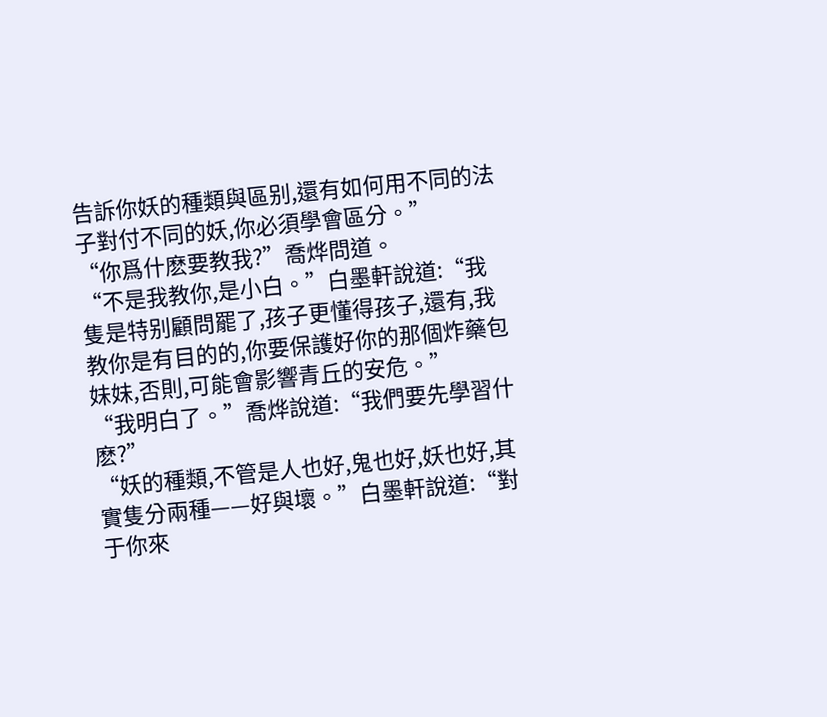告訴你妖的種類與區别,還有如何用不同的法子對付不同的妖,你必須學會區分。”
“你爲什麽要教我?”喬烨問道。
“不是我教你,是小白。”白墨軒說道:“我隻是特别顧問罷了,孩子更懂得孩子,還有,我教你是有目的的,你要保護好你的那個炸藥包妹妹,否則,可能會影響青丘的安危。”
“我明白了。”喬烨說道:“我們要先學習什麽?”
“妖的種類,不管是人也好,鬼也好,妖也好,其實隻分兩種——好與壞。”白墨軒說道:“對于你來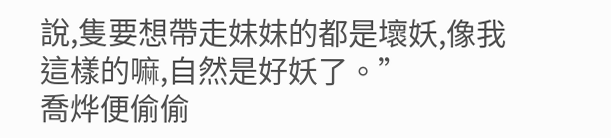說,隻要想帶走妹妹的都是壞妖,像我這樣的嘛,自然是好妖了。”
喬烨便偷偷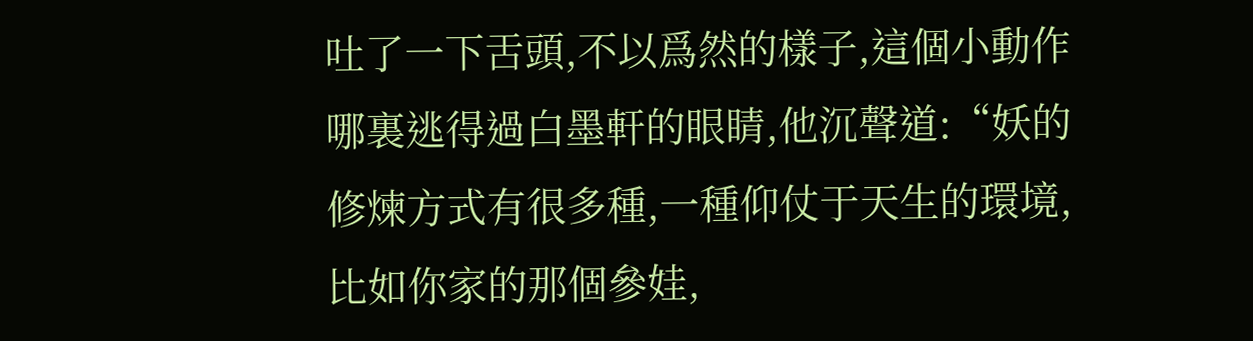吐了一下舌頭,不以爲然的樣子,這個小動作哪裏逃得過白墨軒的眼睛,他沉聲道:“妖的修煉方式有很多種,一種仰仗于天生的環境,比如你家的那個參娃,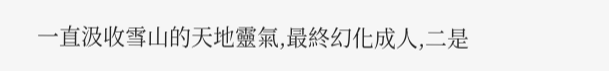一直汲收雪山的天地靈氣,最終幻化成人,二是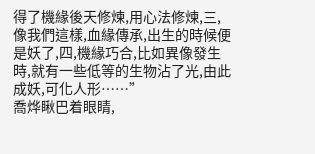得了機緣後天修煉,用心法修煉,三,像我們這樣,血緣傳承,出生的時候便是妖了,四,機緣巧合,比如異像發生時,就有一些低等的生物沾了光,由此成妖,可化人形……”
喬烨瞅巴着眼睛,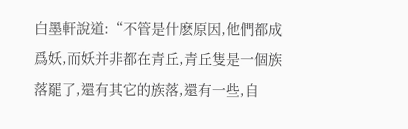白墨軒說道:“不管是什麽原因,他們都成爲妖,而妖并非都在青丘,青丘隻是一個族落罷了,還有其它的族落,還有一些,自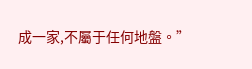成一家,不屬于任何地盤。”